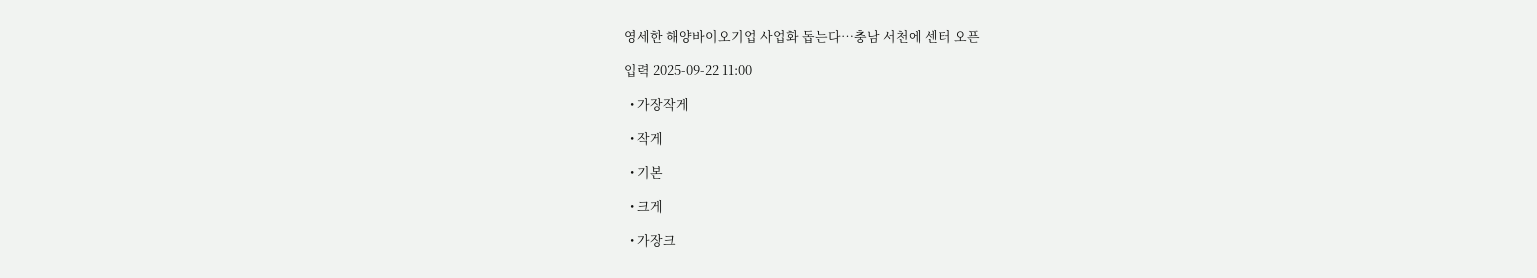영세한 해양바이오기업 사업화 돕는다⋯충남 서천에 센터 오픈

입력 2025-09-22 11:00

  • 가장작게

  • 작게

  • 기본

  • 크게

  • 가장크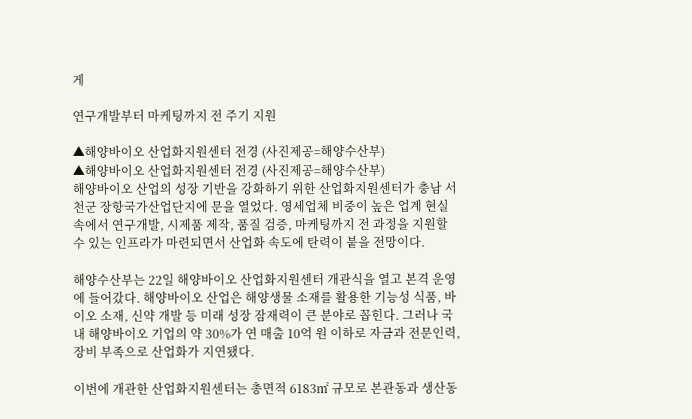게

연구개발부터 마케팅까지 전 주기 지원

▲해양바이오 산업화지원센터 전경 (사진제공=해양수산부)
▲해양바이오 산업화지원센터 전경 (사진제공=해양수산부)
해양바이오 산업의 성장 기반을 강화하기 위한 산업화지원센터가 충남 서천군 장항국가산업단지에 문을 열었다. 영세업체 비중이 높은 업계 현실 속에서 연구개발, 시제품 제작, 품질 검증, 마케팅까지 전 과정을 지원할 수 있는 인프라가 마련되면서 산업화 속도에 탄력이 붙을 전망이다.

해양수산부는 22일 해양바이오 산업화지원센터 개관식을 열고 본격 운영에 들어갔다. 해양바이오 산업은 해양생물 소재를 활용한 기능성 식품, 바이오 소재, 신약 개발 등 미래 성장 잠재력이 큰 분야로 꼽힌다. 그러나 국내 해양바이오 기업의 약 30%가 연 매출 10억 원 이하로 자금과 전문인력, 장비 부족으로 산업화가 지연됐다.

이번에 개관한 산업화지원센터는 총면적 6183㎡ 규모로 본관동과 생산동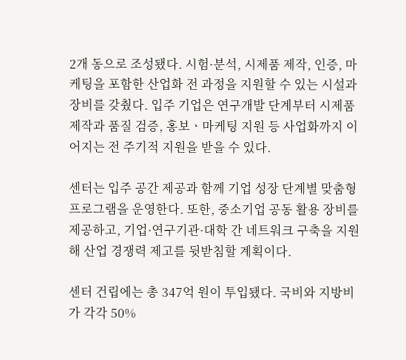2개 동으로 조성됐다. 시험·분석, 시제품 제작, 인증, 마케팅을 포함한 산업화 전 과정을 지원할 수 있는 시설과 장비를 갖췄다. 입주 기업은 연구개발 단계부터 시제품 제작과 품질 검증, 홍보ㆍ마케팅 지원 등 사업화까지 이어지는 전 주기적 지원을 받을 수 있다.

센터는 입주 공간 제공과 함께 기업 성장 단계별 맞춤형 프로그램을 운영한다. 또한, 중소기업 공동 활용 장비를 제공하고, 기업·연구기관·대학 간 네트워크 구축을 지원해 산업 경쟁력 제고를 뒷받침할 계획이다.

센터 건립에는 총 347억 원이 투입됐다. 국비와 지방비가 각각 50%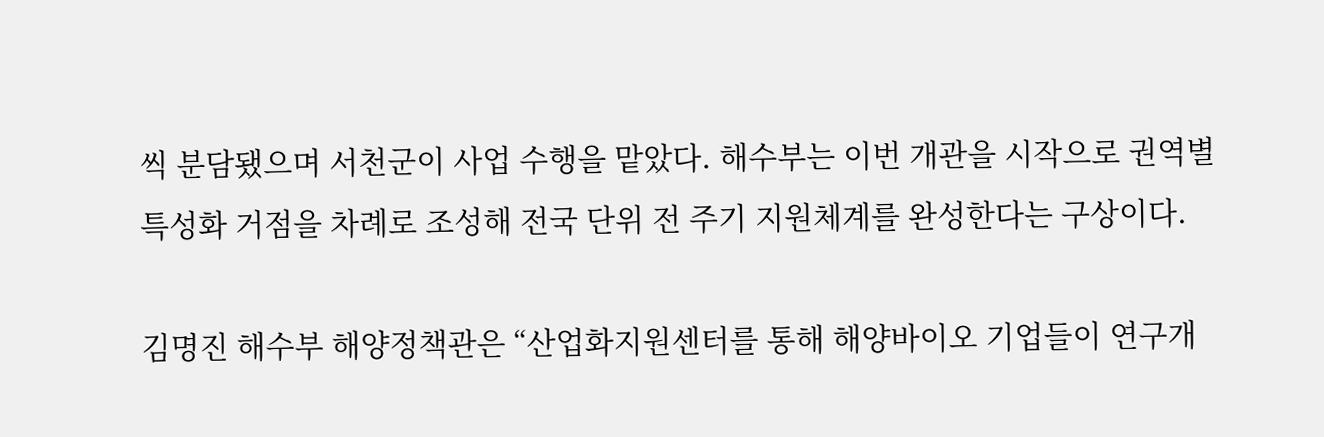씩 분담됐으며 서천군이 사업 수행을 맡았다. 해수부는 이번 개관을 시작으로 권역별 특성화 거점을 차례로 조성해 전국 단위 전 주기 지원체계를 완성한다는 구상이다.

김명진 해수부 해양정책관은 “산업화지원센터를 통해 해양바이오 기업들이 연구개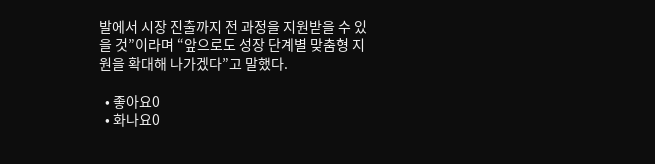발에서 시장 진출까지 전 과정을 지원받을 수 있을 것”이라며 “앞으로도 성장 단계별 맞춤형 지원을 확대해 나가겠다”고 말했다.

  • 좋아요0
  • 화나요0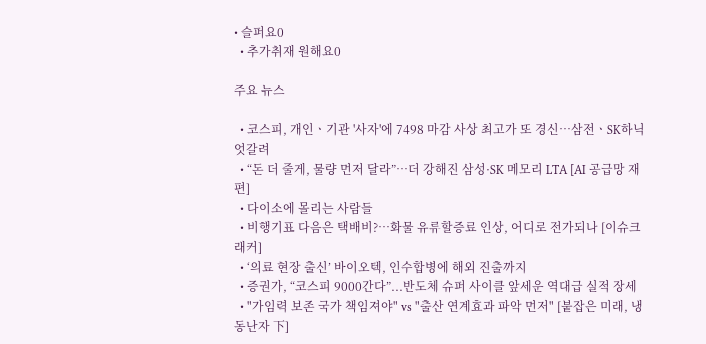• 슬퍼요0
  • 추가취재 원해요0

주요 뉴스

  • 코스피, 개인ㆍ기관 '사자'에 7498 마감 사상 최고가 또 경신⋯삼전ㆍSK하닉 엇갈려
  • “돈 더 줄게, 물량 먼저 달라”…더 강해진 삼성·SK 메모리 LTA [AI 공급망 재편]
  • 다이소에 몰리는 사람들
  • 비행기표 다음은 택배비?⋯화물 유류할증료 인상, 어디로 전가되나 [이슈크래커]
  • ‘의료 현장 출신’ 바이오텍, 인수합병에 해외 진출까지
  • 증권가, “코스피 9000간다”...반도체 슈퍼 사이클 앞세운 역대급 실적 장세
  • "가임력 보존 국가 책임져야" vs "출산 연계효과 파악 먼저" [붙잡은 미래, 냉동난자 下]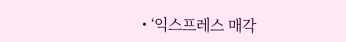• ‘익스프레스 매각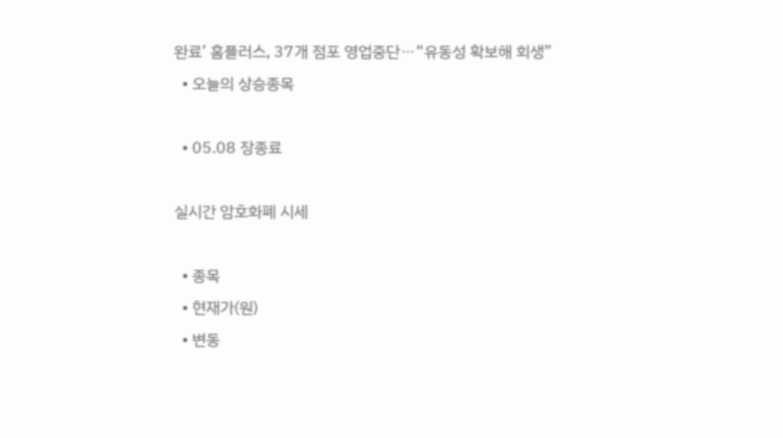완료’ 홈플러스, 37개 점포 영업중단⋯“유동성 확보해 회생”
  • 오늘의 상승종목

  • 05.08 장종료

실시간 암호화폐 시세

  • 종목
  • 현재가(원)
  • 변동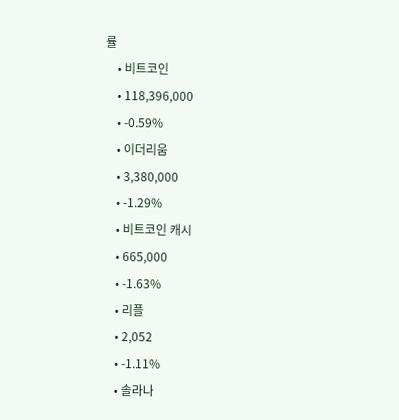률
    • 비트코인
    • 118,396,000
    • -0.59%
    • 이더리움
    • 3,380,000
    • -1.29%
    • 비트코인 캐시
    • 665,000
    • -1.63%
    • 리플
    • 2,052
    • -1.11%
    • 솔라나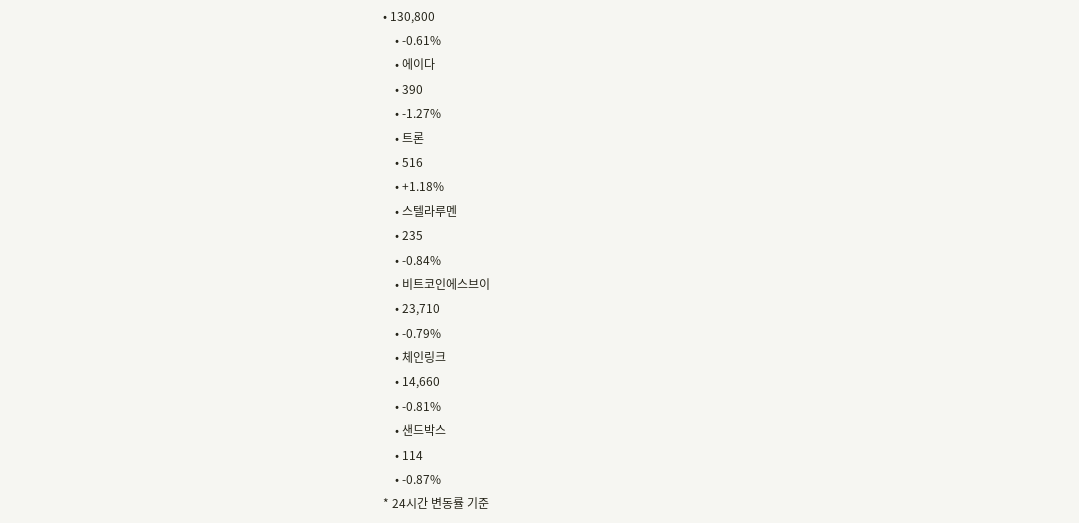• 130,800
    • -0.61%
    • 에이다
    • 390
    • -1.27%
    • 트론
    • 516
    • +1.18%
    • 스텔라루멘
    • 235
    • -0.84%
    • 비트코인에스브이
    • 23,710
    • -0.79%
    • 체인링크
    • 14,660
    • -0.81%
    • 샌드박스
    • 114
    • -0.87%
* 24시간 변동률 기준